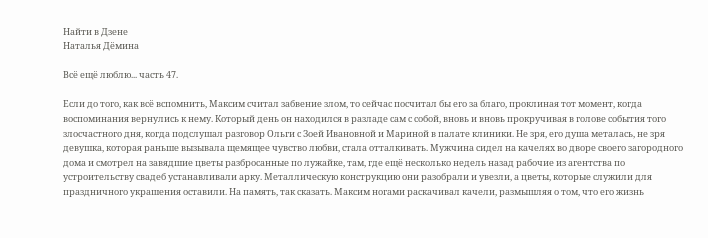Найти в Дзене
Наталья Дёмина

Всё ещё люблю... часть 47.

Если до того, как всё вспомнить, Максим считал забвение злом, то сейчас посчитал бы его за благо, проклиная тот момент, когда воспоминания вернулись к нему. Который день он находился в разладе сам с собой, вновь и вновь прокручивая в голове события того злосчастного дня, когда подслушал разговор Ольги с Зоей Ивановной и Мариной в палате клиники. Не зря, его душа металась, не зря девушка, которая раньше вызывала щемящее чувство любви, стала отталкивать. Мужчина сидел на качелях во дворе своего загородного дома и смотрел на завядшие цветы разбросанные по лужайке, там, где ещё несколько недель назад рабочие из агентства по устроительству свадеб устанавливали арку. Металлическую конструкцию они разобрали и увезли, а цветы, которые служили для праздничного украшения оставили. На память, так сказать. Максим ногами раскачивал качели, размышляя о том, что его жизнь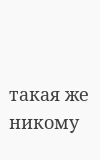такая же никому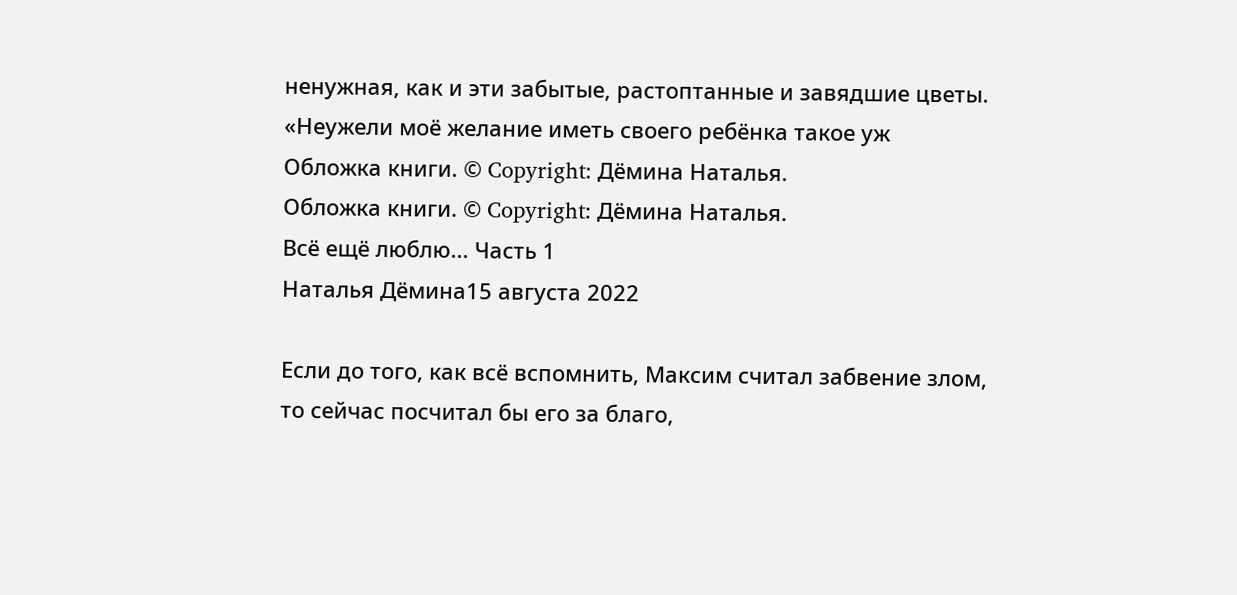ненужная, как и эти забытые, растоптанные и завядшие цветы. «Неужели моё желание иметь своего ребёнка такое уж
Обложка книги. © Copyright: Дёмина Наталья.
Обложка книги. © Copyright: Дёмина Наталья.
Всё ещё люблю... Часть 1
Наталья Дёмина15 августа 2022

Если до того, как всё вспомнить, Максим считал забвение злом, то сейчас посчитал бы его за благо,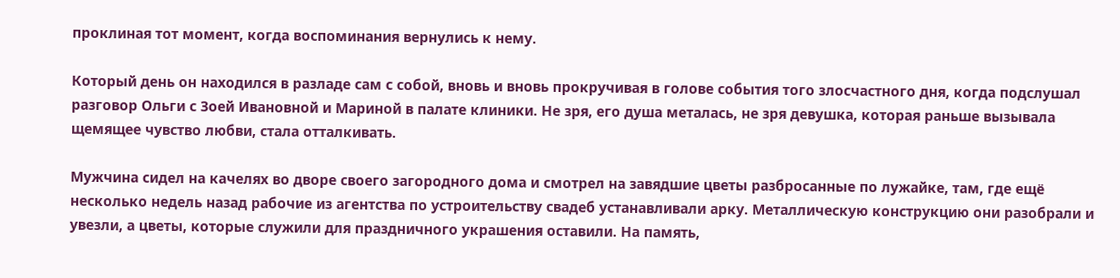проклиная тот момент, когда воспоминания вернулись к нему.

Который день он находился в разладе сам с собой, вновь и вновь прокручивая в голове события того злосчастного дня, когда подслушал разговор Ольги с Зоей Ивановной и Мариной в палате клиники. Не зря, его душа металась, не зря девушка, которая раньше вызывала щемящее чувство любви, стала отталкивать.

Мужчина сидел на качелях во дворе своего загородного дома и смотрел на завядшие цветы разбросанные по лужайке, там, где ещё несколько недель назад рабочие из агентства по устроительству свадеб устанавливали арку. Металлическую конструкцию они разобрали и увезли, а цветы, которые служили для праздничного украшения оставили. На память,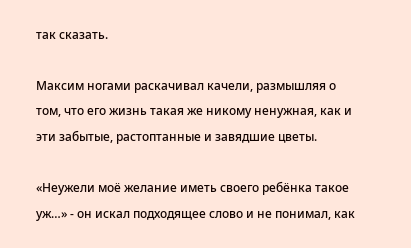так сказать.

Максим ногами раскачивал качели, размышляя о том, что его жизнь такая же никому ненужная, как и эти забытые, растоптанные и завядшие цветы.

«Неужели моё желание иметь своего ребёнка такое уж…» - он искал подходящее слово и не понимал, как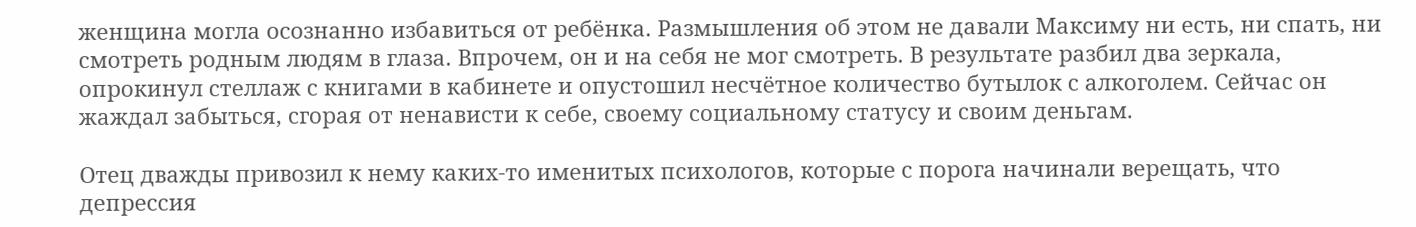женщина могла осознанно избавиться от ребёнка. Размышления об этом не давали Максиму ни есть, ни спать, ни смотреть родным людям в глаза. Впрочем, он и на себя не мог смотреть. В результате разбил два зеркала, опрокинул стеллаж с книгами в кабинете и опустошил несчётное количество бутылок с алкоголем. Сейчас он жаждал забыться, сгорая от ненависти к себе, своему социальному статусу и своим деньгам.

Отец дважды привозил к нему каких-то именитых психологов, которые с порога начинали верещать, что депрессия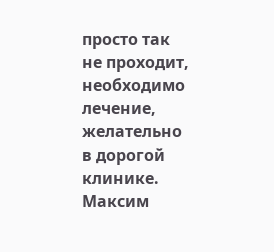просто так не проходит, необходимо лечение, желательно в дорогой клинике. Максим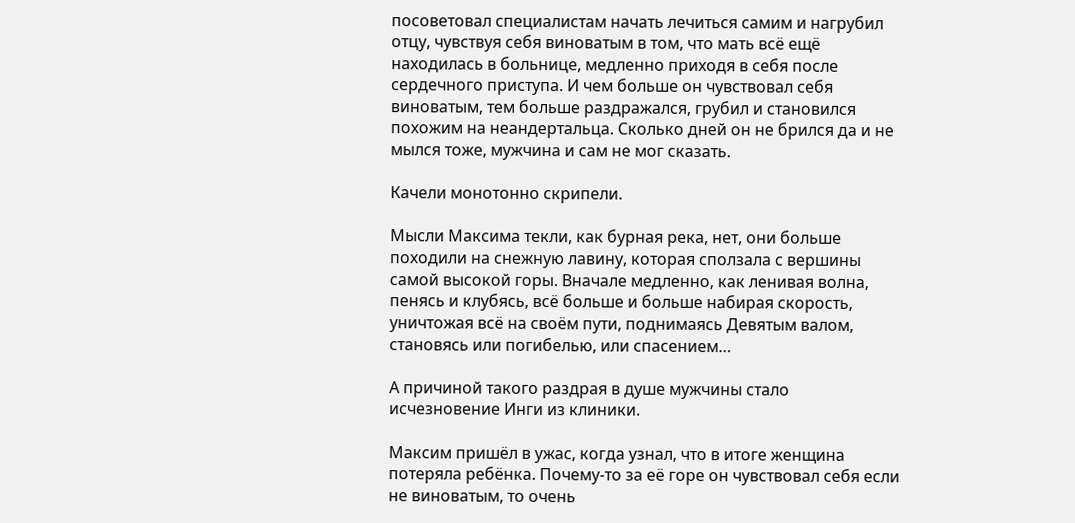посоветовал специалистам начать лечиться самим и нагрубил отцу, чувствуя себя виноватым в том, что мать всё ещё находилась в больнице, медленно приходя в себя после сердечного приступа. И чем больше он чувствовал себя виноватым, тем больше раздражался, грубил и становился похожим на неандертальца. Сколько дней он не брился да и не мылся тоже, мужчина и сам не мог сказать.

Качели монотонно скрипели.

Мысли Максима текли, как бурная река, нет, они больше походили на снежную лавину, которая сползала с вершины самой высокой горы. Вначале медленно, как ленивая волна, пенясь и клубясь, всё больше и больше набирая скорость, уничтожая всё на своём пути, поднимаясь Девятым валом, становясь или погибелью, или спасением…

А причиной такого раздрая в душе мужчины стало исчезновение Инги из клиники.

Максим пришёл в ужас, когда узнал, что в итоге женщина потеряла ребёнка. Почему-то за её горе он чувствовал себя если не виноватым, то очень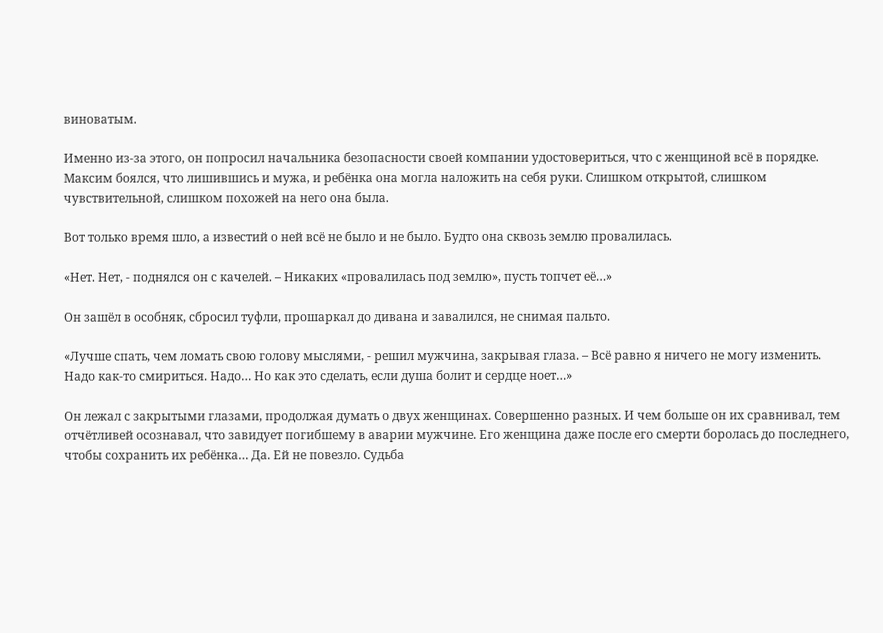виноватым.

Именно из-за этого, он попросил начальника безопасности своей компании удостовериться, что с женщиной всё в порядке. Максим боялся, что лишившись и мужа, и ребёнка она могла наложить на себя руки. Слишком открытой, слишком чувствительной, слишком похожей на него она была.

Вот только время шло, а известий о ней всё не было и не было. Будто она сквозь землю провалилась.

«Нет. Нет, - поднялся он с качелей. – Никаких «провалилась под землю», пусть топчет её…»

Он зашёл в особняк, сбросил туфли, прошаркал до дивана и завалился, не снимая пальто.

«Лучше спать, чем ломать свою голову мыслями, - решил мужчина, закрывая глаза. – Всё равно я ничего не могу изменить. Надо как-то смириться. Надо… Но как это сделать, если душа болит и сердце ноет…»

Он лежал с закрытыми глазами, продолжая думать о двух женщинах. Совершенно разных. И чем больше он их сравнивал, тем отчётливей осознавал, что завидует погибшему в аварии мужчине. Его женщина даже после его смерти боролась до последнего, чтобы сохранить их ребёнка… Да. Ей не повезло. Судьба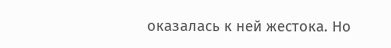оказалась к ней жестока. Но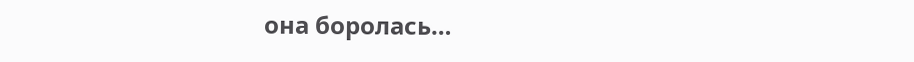она боролась…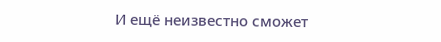И ещё неизвестно сможет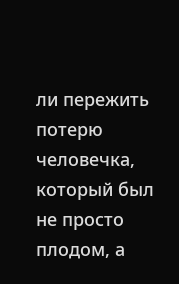ли пережить потерю человечка, который был не просто плодом, а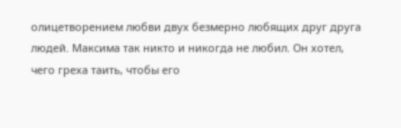олицетворением любви двух безмерно любящих друг друга людей. Максима так никто и никогда не любил. Он хотел, чего греха таить, чтобы его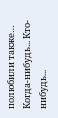полюбили также… Когда-нибудь... Кто-нибудь...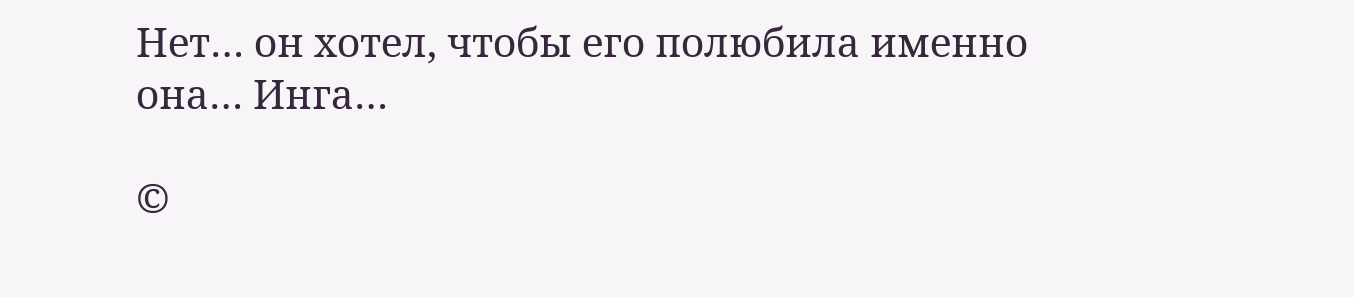Нет… он хотел, чтобы его полюбила именно она… Инга…

©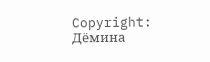Copyright: Дёмина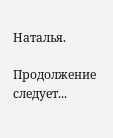Наталья.

Продолжение следует...